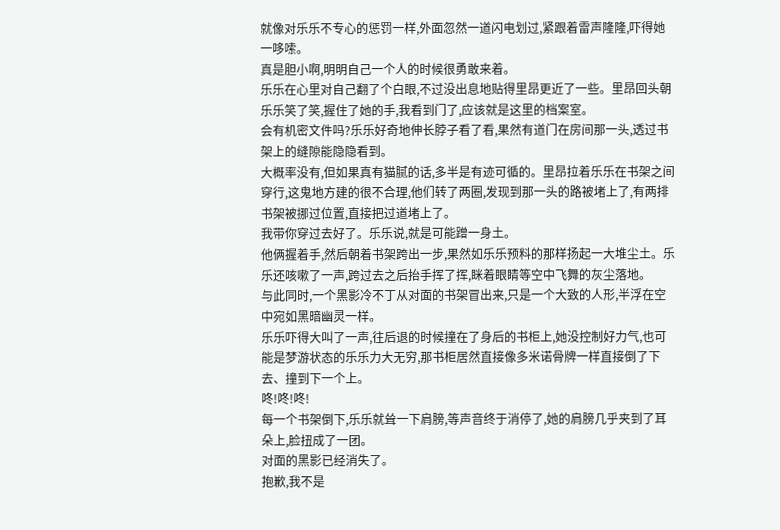就像对乐乐不专心的惩罚一样,外面忽然一道闪电划过,紧跟着雷声隆隆,吓得她一哆嗦。
真是胆小啊,明明自己一个人的时候很勇敢来着。
乐乐在心里对自己翻了个白眼,不过没出息地贴得里昂更近了一些。里昂回头朝乐乐笑了笑,握住了她的手,我看到门了,应该就是这里的档案室。
会有机密文件吗?乐乐好奇地伸长脖子看了看,果然有道门在房间那一头,透过书架上的缝隙能隐隐看到。
大概率没有,但如果真有猫腻的话,多半是有迹可循的。里昂拉着乐乐在书架之间穿行,这鬼地方建的很不合理,他们转了两圈,发现到那一头的路被堵上了,有两排书架被挪过位置,直接把过道堵上了。
我带你穿过去好了。乐乐说,就是可能蹭一身土。
他俩握着手,然后朝着书架跨出一步,果然如乐乐预料的那样扬起一大堆尘土。乐乐还咳嗽了一声,跨过去之后抬手挥了挥,眯着眼睛等空中飞舞的灰尘落地。
与此同时,一个黑影冷不丁从对面的书架冒出来,只是一个大致的人形,半浮在空中宛如黑暗幽灵一样。
乐乐吓得大叫了一声,往后退的时候撞在了身后的书柜上,她没控制好力气,也可能是梦游状态的乐乐力大无穷,那书柜居然直接像多米诺骨牌一样直接倒了下去、撞到下一个上。
咚!咚!咚!
每一个书架倒下,乐乐就耸一下肩膀,等声音终于消停了,她的肩膀几乎夹到了耳朵上,脸扭成了一团。
对面的黑影已经消失了。
抱歉,我不是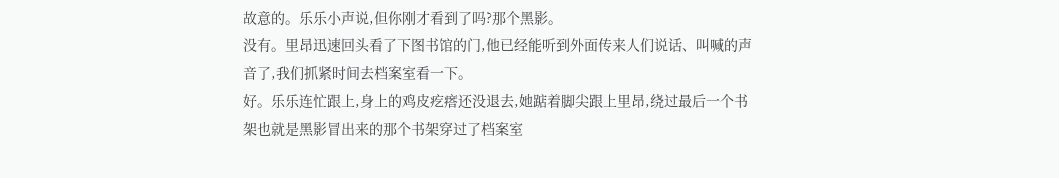故意的。乐乐小声说,但你刚才看到了吗?那个黑影。
没有。里昂迅速回头看了下图书馆的门,他已经能听到外面传来人们说话、叫喊的声音了,我们抓紧时间去档案室看一下。
好。乐乐连忙跟上,身上的鸡皮疙瘩还没退去,她踮着脚尖跟上里昂,绕过最后一个书架也就是黑影冒出来的那个书架穿过了档案室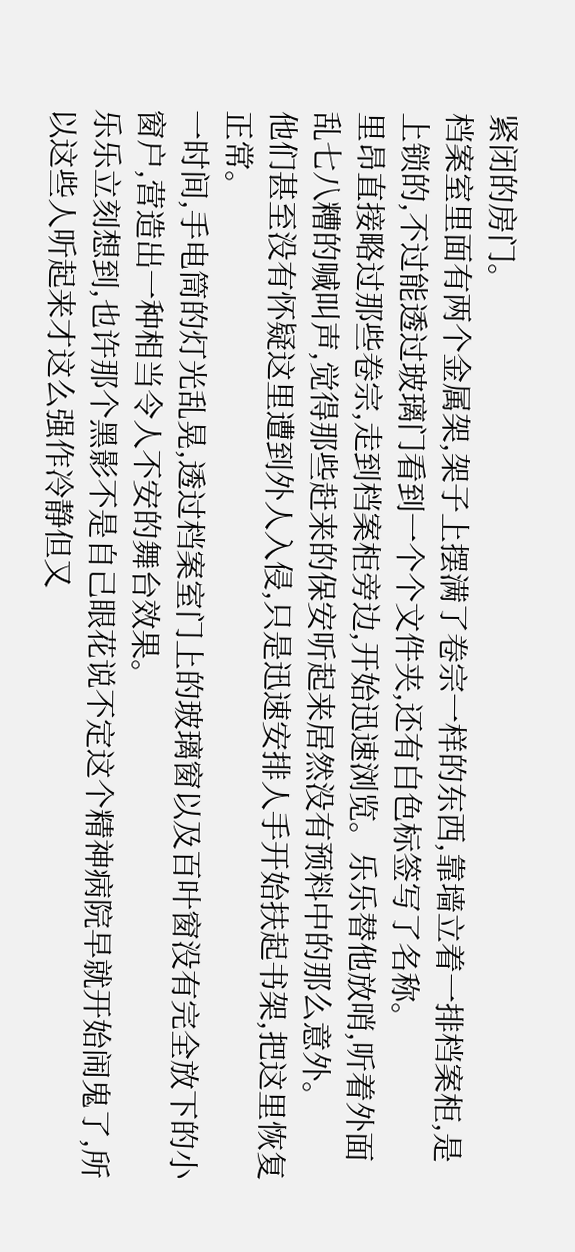紧闭的房门。
档案室里面有两个金属架,架子上摆满了卷宗一样的东西,靠墙立着一排档案柜,是上锁的,不过能透过玻璃门看到一个个文件夹,还有白色标签写了名称。
里昂直接略过那些卷宗,走到档案柜旁边,开始迅速浏览。乐乐替他放哨,听着外面乱七八糟的喊叫声,觉得那些赶来的保安听起来居然没有预料中的那么意外。
他们甚至没有怀疑这里遭到外人入侵,只是迅速安排人手开始扶起书架,把这里恢复正常。
一时间,手电筒的灯光乱晃,透过档案室门上的玻璃窗以及百叶窗没有完全放下的小窗户,营造出一种相当令人不安的舞台效果。
乐乐立刻想到,也许那个黑影不是自己眼花说不定这个精神病院早就开始闹鬼了,所以这些人听起来才这么强作冷静但又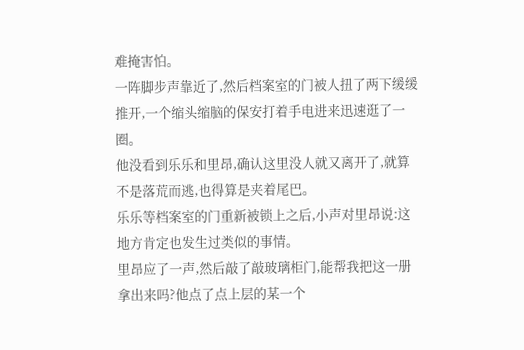难掩害怕。
一阵脚步声靠近了,然后档案室的门被人扭了两下缓缓推开,一个缩头缩脑的保安打着手电进来迅速逛了一圈。
他没看到乐乐和里昂,确认这里没人就又离开了,就算不是落荒而逃,也得算是夹着尾巴。
乐乐等档案室的门重新被锁上之后,小声对里昂说:这地方肯定也发生过类似的事情。
里昂应了一声,然后敲了敲玻璃柜门,能帮我把这一册拿出来吗?他点了点上层的某一个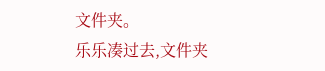文件夹。
乐乐凑过去,文件夹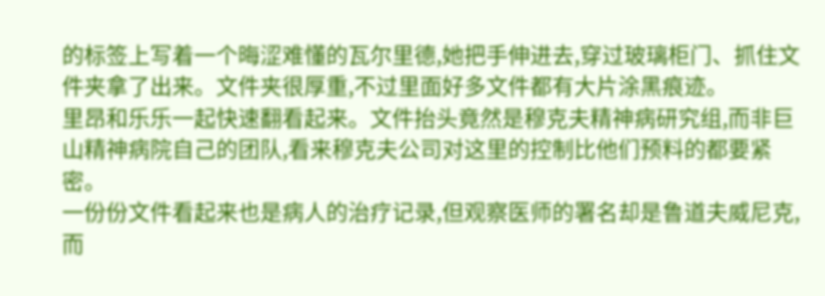的标签上写着一个晦涩难懂的瓦尔里德,她把手伸进去,穿过玻璃柜门、抓住文件夹拿了出来。文件夹很厚重,不过里面好多文件都有大片涂黑痕迹。
里昂和乐乐一起快速翻看起来。文件抬头竟然是穆克夫精神病研究组,而非巨山精神病院自己的团队,看来穆克夫公司对这里的控制比他们预料的都要紧密。
一份份文件看起来也是病人的治疗记录,但观察医师的署名却是鲁道夫威尼克,而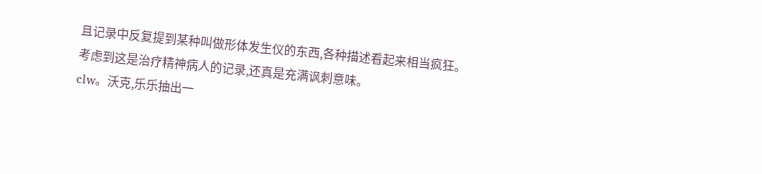且记录中反复提到某种叫做形体发生仪的东西,各种描述看起来相当疯狂。考虑到这是治疗精神病人的记录,还真是充满讽刺意味。
clw。沃克,乐乐抽出一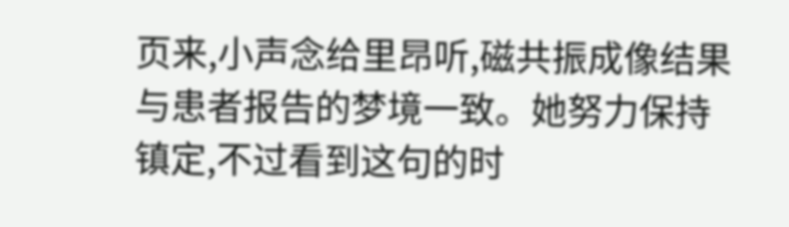页来,小声念给里昂听,磁共振成像结果与患者报告的梦境一致。她努力保持镇定,不过看到这句的时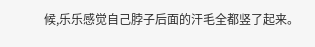候,乐乐感觉自己脖子后面的汗毛全都竖了起来。